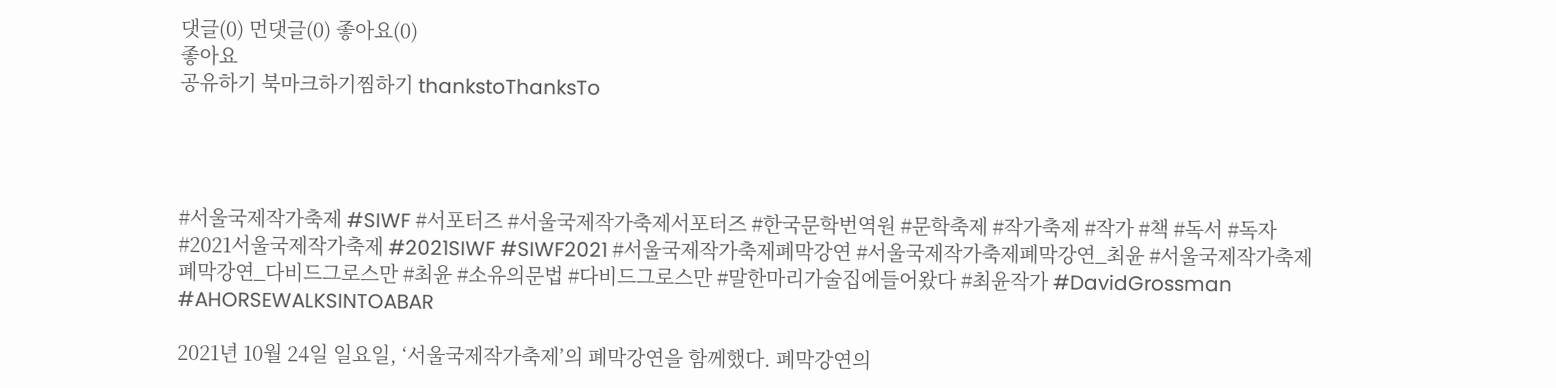댓글(0) 먼댓글(0) 좋아요(0)
좋아요
공유하기 북마크하기찜하기 thankstoThanksTo




#서울국제작가축제 #SIWF #서포터즈 #서울국제작가축제서포터즈 #한국문학번역원 #문학축제 #작가축제 #작가 #책 #독서 #독자 #2021서울국제작가축제 #2021SIWF #SIWF2021 #서울국제작가축제폐막강연 #서울국제작가축제폐막강연_최윤 #서울국제작가축제폐막강연_다비드그로스만 #최윤 #소유의문법 #다비드그로스만 #말한마리가술집에들어왔다 #최윤작가 #DavidGrossman #AHORSEWALKSINTOABAR

2021년 10월 24일 일요일, ‘서울국제작가축제’의 폐막강연을 함께했다. 폐막강연의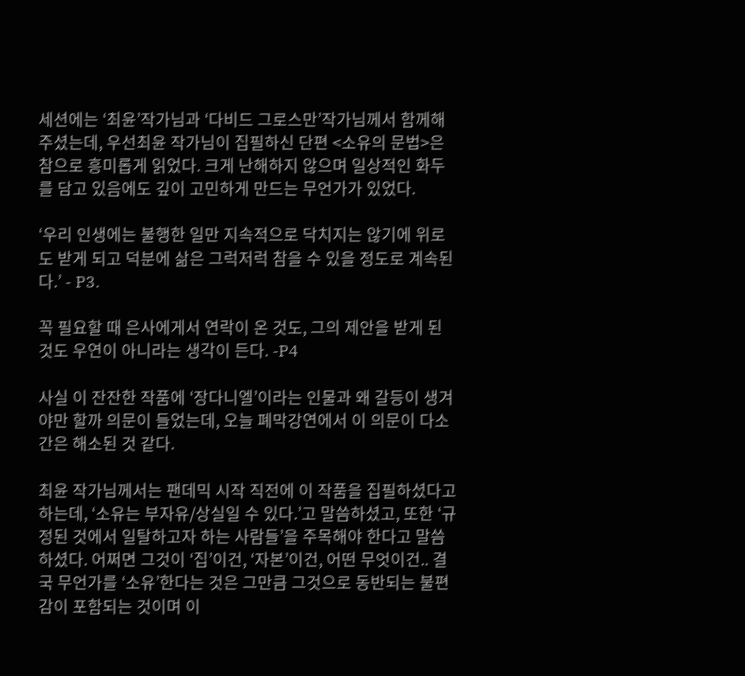세션에는 ‘최윤’작가님과 ‘다비드 그로스만’작가님께서 함께해 주셨는데, 우선최윤 작가님이 집필하신 단편 <소유의 문법>은 참으로 흥미롭게 읽었다. 크게 난해하지 않으며 일상적인 화두를 담고 있음에도 깊이 고민하게 만드는 무언가가 있었다.

‘우리 인생에는 불행한 일만 지속적으로 닥치지는 않기에 위로도 받게 되고 덕분에 삶은 그럭저럭 참을 수 있을 정도로 계속된다.’ - P3.

꼭 필요할 때 은사에게서 연락이 온 것도, 그의 제안을 받게 된 것도 우연이 아니라는 생각이 든다. -P4

사실 이 잔잔한 작품에 ‘장다니엘’이라는 인물과 왜 갈등이 생겨야만 할까 의문이 들었는데, 오늘 폐막강연에서 이 의문이 다소간은 해소된 것 같다.

최윤 작가님께서는 팬데믹 시작 직전에 이 작품을 집필하셨다고 하는데, ‘소유는 부자유/상실일 수 있다.’고 말씀하셨고, 또한 ‘규정된 것에서 일탈하고자 하는 사람들’을 주목해야 한다고 말씀하셨다. 어쩌면 그것이 ‘집’이건, ‘자본’이건, 어떤 무엇이건.. 결국 무언가를 ‘소유’한다는 것은 그만큼 그것으로 동반되는 불편감이 포함되는 것이며 이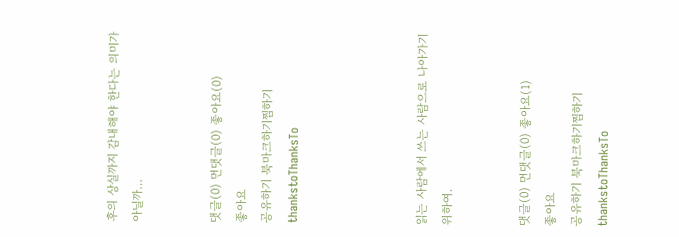후의 상실까지 감내해야 한다는 의미가 아닐까…


댓글(0) 먼댓글(0) 좋아요(0)
좋아요
공유하기 북마크하기찜하기 thankstoThanksTo




읽는 사람에서 쓰는 사람으로 나아가기 위하여.


댓글(0) 먼댓글(0) 좋아요(1)
좋아요
공유하기 북마크하기찜하기 thankstoThanksTo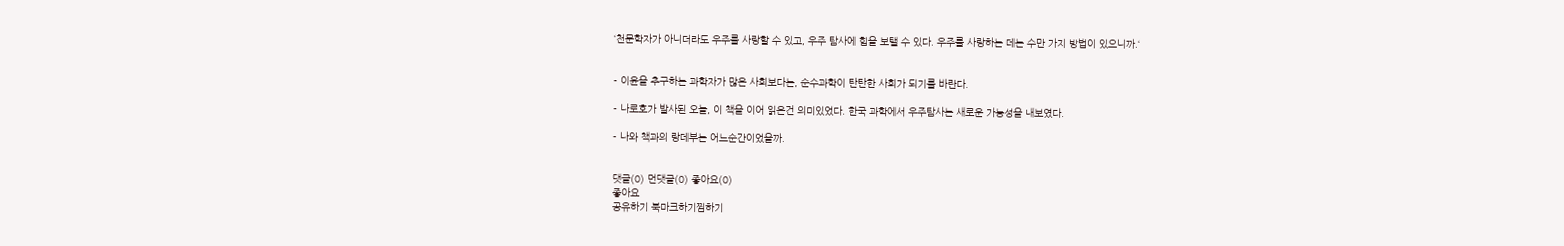‘천문학자가 아니더라도 우주를 사랑할 수 있고, 우주 탐사에 힘을 보탤 수 있다. 우주를 사랑하는 데는 수만 가지 방법이 있으니까.‘


- 이윤을 추구하는 과학자가 많은 사회보다는, 순수과학이 탄탄한 사회가 되기를 바란다.

- 나로호가 발사된 오늘, 이 책을 이어 읽은건 의미있었다. 한국 과학에서 우주탐사는 새로운 가능성을 내보였다.

- 나와 책과의 랑데부는 어느순간이었을까.


댓글(0) 먼댓글(0) 좋아요(0)
좋아요
공유하기 북마크하기찜하기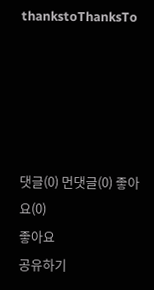thankstoThanksTo





댓글(0) 먼댓글(0) 좋아요(0)
좋아요
공유하기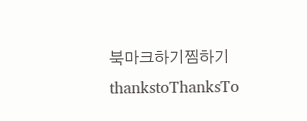북마크하기찜하기 thankstoThanksTo